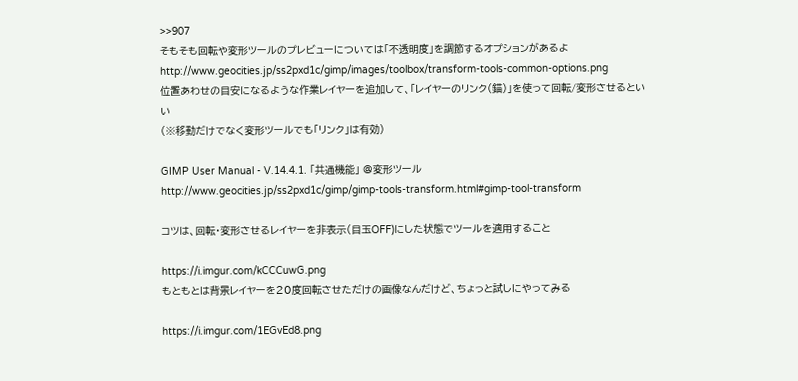>>907
そもそも回転や変形ツールのプレビューについては「不透明度」を調節するオプションがあるよ
http://www.geocities.jp/ss2pxd1c/gimp/images/toolbox/transform-tools-common-options.png
位置あわせの目安になるような作業レイヤーを追加して、「レイヤーのリンク(錨)」を使って回転/変形させるといい
(※移動だけでなく変形ツールでも「リンク」は有効)

GIMP User Manual - V.14.4.1. 「共通機能」 @変形ツール
http://www.geocities.jp/ss2pxd1c/gimp/gimp-tools-transform.html#gimp-tool-transform

コツは、回転・変形させるレイヤーを非表示(目玉OFF)にした状態でツールを適用すること

https://i.imgur.com/kCCCuwG.png
もともとは背景レイヤーを20度回転させただけの画像なんだけど、ちょっと試しにやってみる

https://i.imgur.com/1EGvEd8.png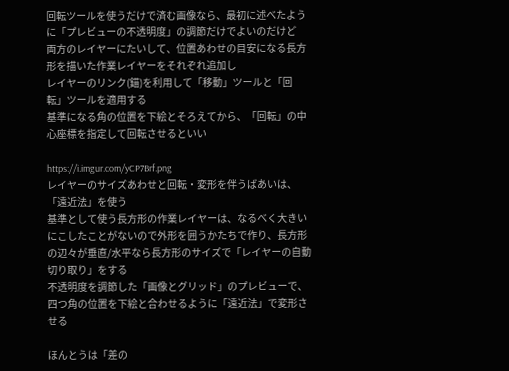回転ツールを使うだけで済む画像なら、最初に述べたように「プレビューの不透明度」の調節だけでよいのだけど
両方のレイヤーにたいして、位置あわせの目安になる長方形を描いた作業レイヤーをそれぞれ追加し
レイヤーのリンク(錨)を利用して「移動」ツールと「回転」ツールを適用する
基準になる角の位置を下絵とそろえてから、「回転」の中心座標を指定して回転させるといい

https://i.imgur.com/yCP7Brf.png
レイヤーのサイズあわせと回転・変形を伴うばあいは、「遠近法」を使う
基準として使う長方形の作業レイヤーは、なるべく大きいにこしたことがないので外形を囲うかたちで作り、長方形の辺々が垂直/水平なら長方形のサイズで「レイヤーの自動切り取り」をする
不透明度を調節した「画像とグリッド」のプレビューで、四つ角の位置を下絵と合わせるように「遠近法」で変形させる

ほんとうは「差の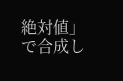絶対値」で合成し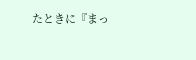たときに『まっ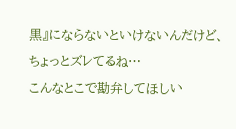黒』にならないといけないんだけど、ちょっとズレてるね…
こんなとこで勘弁してほしい